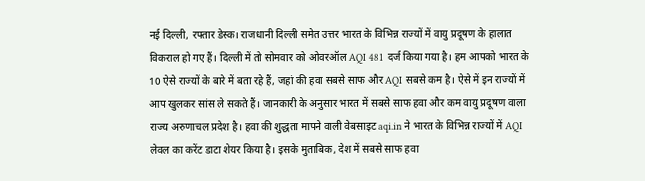नई दिल्ली, रफ्तार डेस्क। राजधानी दिल्ली समेत उत्तर भारत के विभिन्न राज्यों में वायु प्रदूषण के हालात विकराल हो गए हैं। दिल्ली में तो सोमवार को ओवरऑल AQI 481 दर्ज किया गया है। हम आपको भारत के 10 ऐसे राज्यों के बारे में बता रहे हैं, जहां की हवा सबसे साफ और AQI सबसे कम है। ऐसे में इन राज्यों में आप खुलकर सांस ले सकते हैं। जानकारी के अनुसार भारत में सबसे साफ हवा और कम वायु प्रदूषण वाला राज्य अरुणाचल प्रदेश है। हवा की शुद्धता मापने वाली वेबसाइट aqi.in ने भारत के विभिन्न राज्यों में AQI लेवल का करेंट डाटा शेयर किया है। इसके मुताबिक, देश में सबसे साफ हवा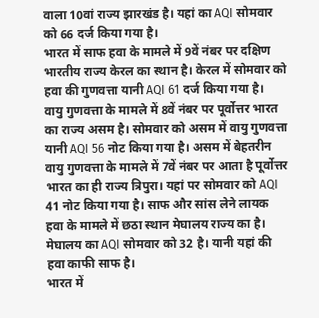वाला 10वां राज्य झारखंड है। यहां का AQI सोमवार को 66 दर्ज किया गया है।
भारत में साफ हवा के मामले में 9वें नंबर पर दक्षिण भारतीय राज्य केरल का स्थान है। केरल में सोमवार को हवा की गुणवत्ता यानी AQI 61 दर्ज किया गया है। वायु गुणवत्ता के मामले में 8वें नंबर पर पूर्वोत्तर भारत का राज्य असम है। सोमवार को असम में वायु गुणवत्ता यानी AQI 56 नोट किया गया है। असम में बेहतरीन वायु गुणवत्ता के मामले में 7वें नंबर पर आता है पूर्वोत्तर भारत का ही राज्य त्रिपुरा। यहां पर सोमवार को AQI 41 नोट किया गया है। साफ और सांस लेने लायक हवा के मामले में छठा स्थान मेघालय राज्य का है। मेघालय का AQI सोमवार को 32 है। यानी यहां की हवा काफी साफ है।
भारत में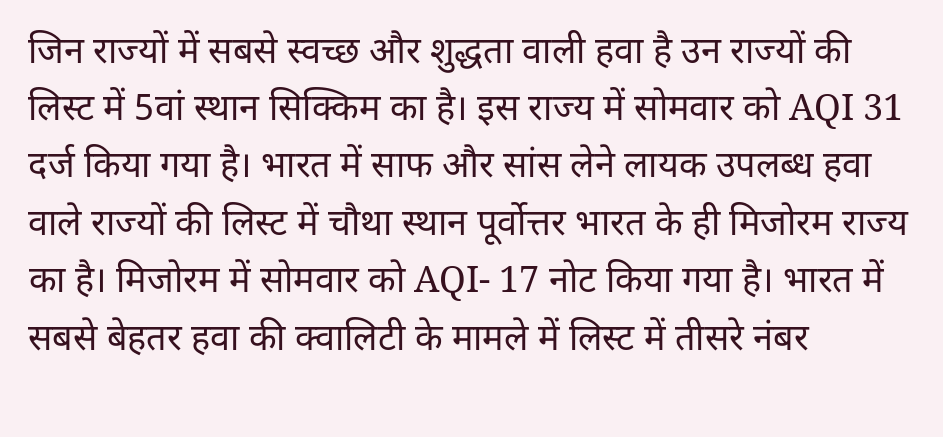जिन राज्यों में सबसे स्वच्छ और शुद्धता वाली हवा है उन राज्यों की लिस्ट में 5वां स्थान सिक्किम का है। इस राज्य में सोमवार को AQI 31 दर्ज किया गया है। भारत में साफ और सांस लेने लायक उपलब्ध हवा वाले राज्यों की लिस्ट में चौथा स्थान पूर्वोत्तर भारत के ही मिजोरम राज्य का है। मिजोरम में सोमवार को AQI- 17 नोट किया गया है। भारत में सबसे बेहतर हवा की क्वालिटी के मामले में लिस्ट में तीसरे नंबर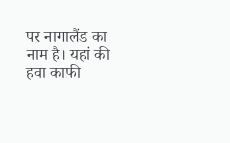पर नागालैंड का नाम है। यहां की हवा काफी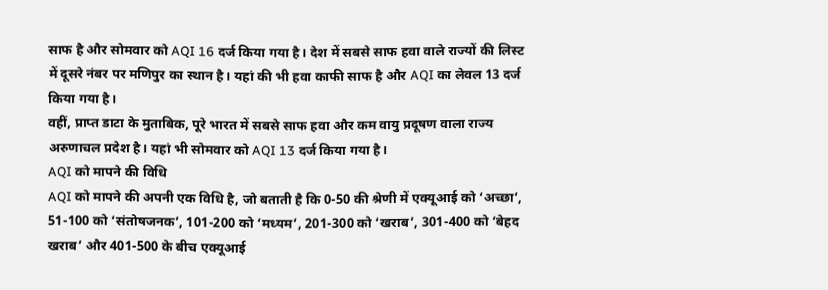साफ है और सोमवार को AQI 16 दर्ज किया गया है। देश में सबसे साफ हवा वाले राज्यों की लिस्ट में दूसरे नंबर पर मणिपुर का स्थान है। यहां की भी हवा काफी साफ है और AQI का लेवल 13 दर्ज किया गया है।
वहीं, प्राप्त डाटा के मुताबिक, पूरे भारत में सबसे साफ हवा और कम वायु प्रदूषण वाला राज्य अरुणाचल प्रदेश है। यहां भी सोमवार को AQI 13 दर्ज किया गया है।
AQI को मापने की विधि
AQI को मापने की अपनी एक विधि है, जो बताती है कि 0-50 की श्रेणी में एक्यूआई को ‘अच्छा’, 51-100 को ‘संतोषजनक’, 101-200 को ‘मध्यम’, 201-300 को ‘खराब’, 301-400 को ‘बेहद खराब’ और 401-500 के बीच एक्यूआई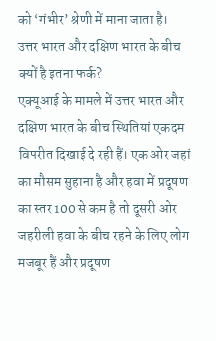को ‘गंभीर’ श्रेणी में माना जाता है।
उत्तर भारत और दक्षिण भारत के बीच क्यों है इतना फर्क?
एक्यूआई के मामले में उत्तर भारत और दक्षिण भारत के बीच स्थितियां एकदम विपरीत दिखाई दे रही हैं। एक ओर जहां का मौसम सुहाना है और हवा में प्रदूषण का स्तर 100 से कम है तो दूसरी ओर जहरीली हवा के बीच रहने के लिए लोग मजबूर हैं और प्रदूषण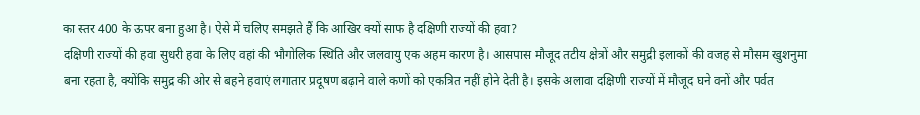का स्तर 400 के ऊपर बना हुआ है। ऐसे में चलिए समझते हैं कि आखिर क्यों साफ है दक्षिणी राज्यों की हवा?
दक्षिणी राज्यों की हवा सुधरी हवा के लिए वहां की भौगोलिक स्थिति और जलवायु एक अहम कारण है। आसपास मौजूद तटीय क्षेत्रों और समुद्री इलाकों की वजह से मौसम खुशनुमा बना रहता है, क्योंकि समुद्र की ओर से बहने हवाएं लगातार प्रदूषण बढ़ाने वाले कणों को एकत्रित नहीं होने देती है। इसके अलावा दक्षिणी राज्यों में मौजूद घने वनों और पर्वत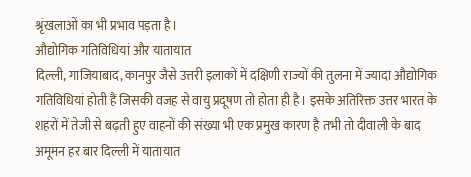श्रृंखलाओं का भी प्रभाव पड़ता है।
औद्योगिक गतिविधियां और यातायात
दिल्ली, गाजियाबाद, कानपुर जैसे उत्तरी इलाकों में दक्षिणी राज्यों की तुलना में ज्यादा औद्योगिक गतिविधियां होती हैं जिसकी वजह से वायु प्रदूषण तो होता ही है। इसके अतिरिक्त उत्तर भारत के शहरों में तेजी से बढ़ती हुए वाहनों की संख्या भी एक प्रमुख कारण है तभी तो दीवाली के बाद अमूमन हर बार दिल्ली में यातायात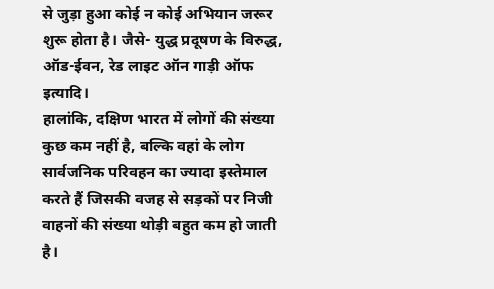से जुड़ा हुआ कोई न कोई अभियान जरूर शुरू होता है। जैसे- युद्ध प्रदूषण के विरुद्ध, ऑड-ईवन, रेड लाइट ऑन गाड़ी ऑफ इत्यादि।
हालांकि, दक्षिण भारत में लोगों की संख्या कुछ कम नहीं है, बल्कि वहां के लोग सार्वजनिक परिवहन का ज्यादा इस्तेमाल करते हैं जिसकी वजह से सड़कों पर निजी वाहनों की संख्या थोड़ी बहुत कम हो जाती है।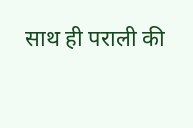साथ ही पराली की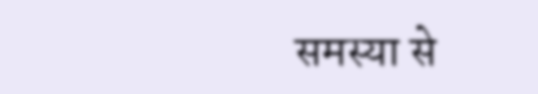समस्या से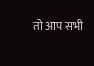तो आप सभी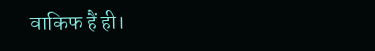वाकिफ हैं ही।